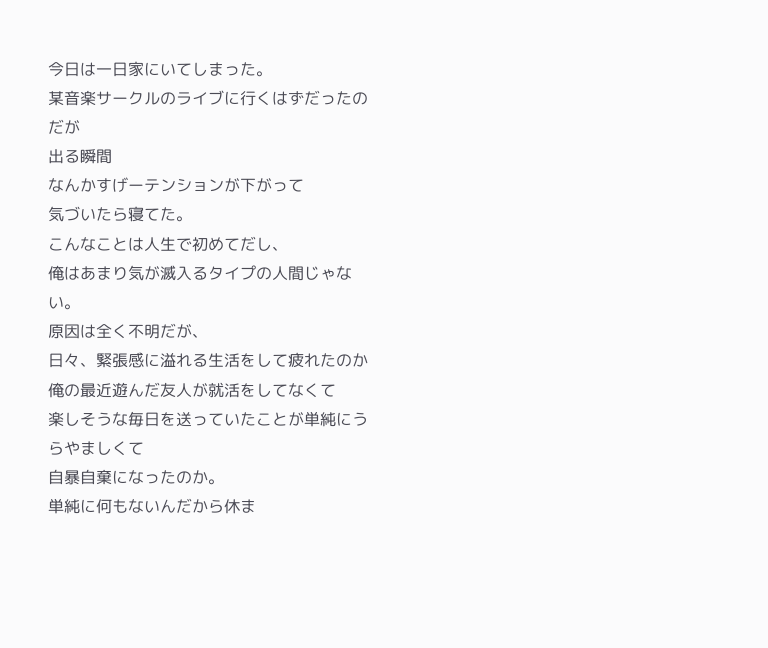今日は一日家にいてしまった。
某音楽サークルのライブに行くはずだったのだが
出る瞬間
なんかすげーテンションが下がって
気づいたら寝てた。
こんなことは人生で初めてだし、
俺はあまり気が滅入るタイプの人間じゃない。
原因は全く不明だが、
日々、緊張感に溢れる生活をして疲れたのか
俺の最近遊んだ友人が就活をしてなくて
楽しそうな毎日を送っていたことが単純にうらやましくて
自暴自棄になったのか。
単純に何もないんだから休ま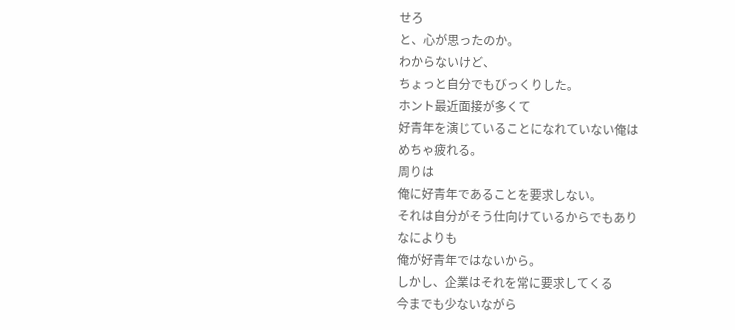せろ
と、心が思ったのか。
わからないけど、
ちょっと自分でもびっくりした。
ホント最近面接が多くて
好青年を演じていることになれていない俺は
めちゃ疲れる。
周りは
俺に好青年であることを要求しない。
それは自分がそう仕向けているからでもあり
なによりも
俺が好青年ではないから。
しかし、企業はそれを常に要求してくる
今までも少ないながら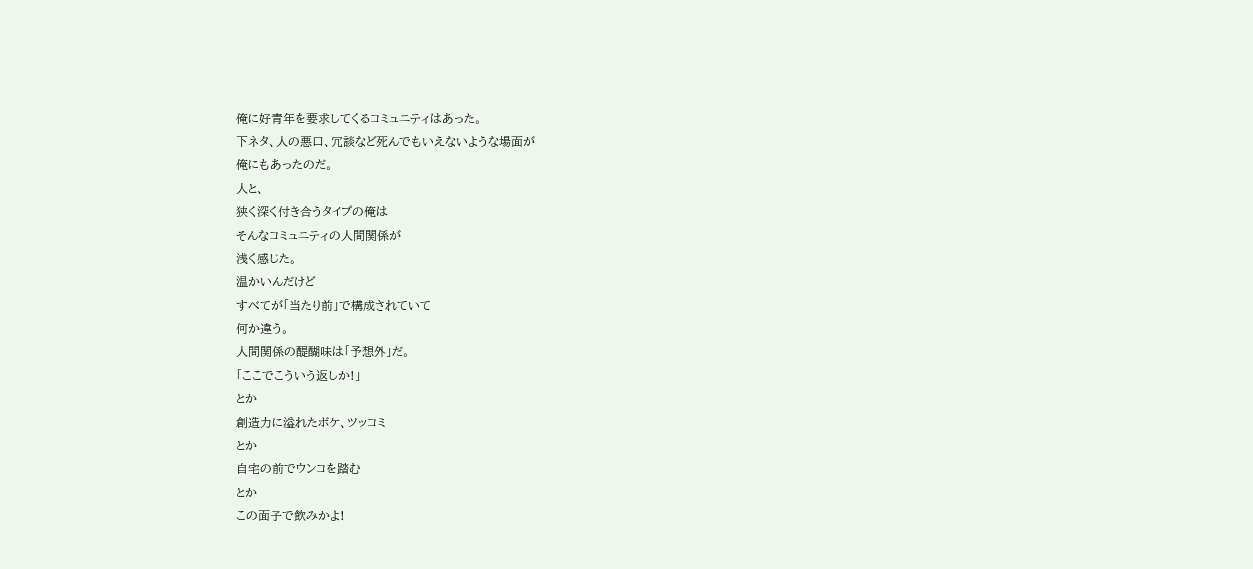俺に好青年を要求してくるコミュニティはあった。
下ネタ、人の悪口、冗談など死んでもいえないような場面が
俺にもあったのだ。
人と、
狭く深く付き合うタイプの俺は
そんなコミュニティの人間関係が
浅く感じた。
温かいんだけど
すべてが「当たり前」で構成されていて
何か違う。
人間関係の醍醐味は「予想外」だ。
「ここでこういう返しか!」
とか
創造力に溢れたボケ、ツッコミ
とか
自宅の前でウンコを踏む
とか
この面子で飲みかよ!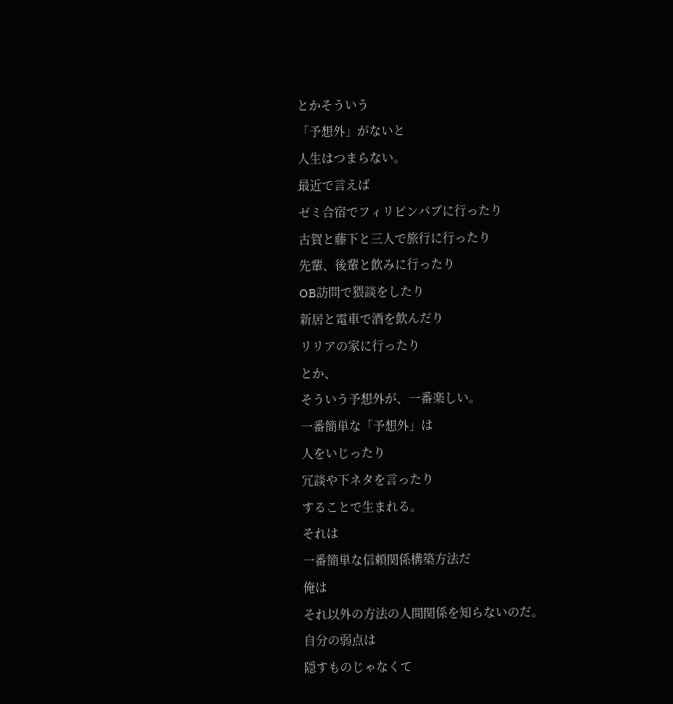とかそういう
「予想外」がないと
人生はつまらない。
最近で言えば
ゼミ合宿でフィリピンパブに行ったり
古賀と藤下と三人で旅行に行ったり
先輩、後輩と飲みに行ったり
OB訪問で猥談をしたり
新居と電車で酒を飲んだり
リリアの家に行ったり
とか、
そういう予想外が、一番楽しい。
一番簡単な「予想外」は
人をいじったり
冗談や下ネタを言ったり
することで生まれる。
それは
一番簡単な信頼関係構築方法だ
俺は
それ以外の方法の人間関係を知らないのだ。
自分の弱点は
隠すものじゃなくて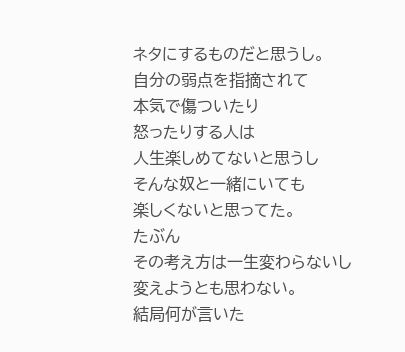ネタにするものだと思うし。
自分の弱点を指摘されて
本気で傷ついたり
怒ったりする人は
人生楽しめてないと思うし
そんな奴と一緒にいても
楽しくないと思ってた。
たぶん
その考え方は一生変わらないし
変えようとも思わない。
結局何が言いた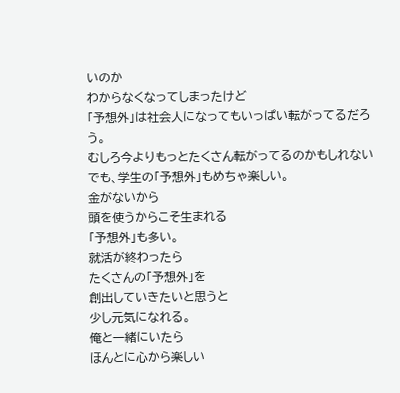いのか
わからなくなってしまったけど
「予想外」は社会人になってもいっぱい転がってるだろう。
むしろ今よりもっとたくさん転がってるのかもしれない
でも、学生の「予想外」もめちゃ楽しい。
金がないから
頭を使うからこそ生まれる
「予想外」も多い。
就活が終わったら
たくさんの「予想外」を
創出していきたいと思うと
少し元気になれる。
俺と一緒にいたら
ほんとに心から楽しい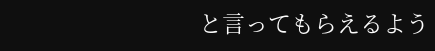と言ってもらえるよう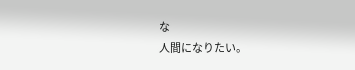な
人間になりたい。